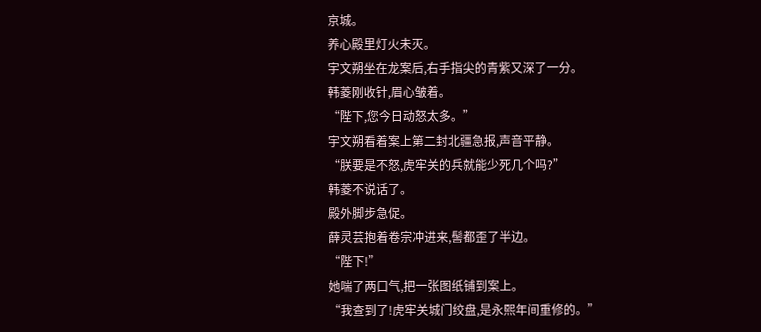京城。
养心殿里灯火未灭。
宇文朔坐在龙案后,右手指尖的青紫又深了一分。
韩菱刚收针,眉心皱着。
“陛下,您今日动怒太多。”
宇文朔看着案上第二封北疆急报,声音平静。
“朕要是不怒,虎牢关的兵就能少死几个吗?”
韩菱不说话了。
殿外脚步急促。
薛灵芸抱着卷宗冲进来,髻都歪了半边。
“陛下!”
她喘了两口气,把一张图纸铺到案上。
“我查到了!虎牢关城门绞盘,是永熙年间重修的。”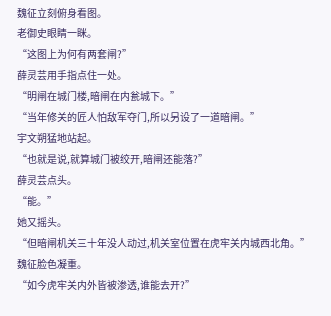魏征立刻俯身看图。
老御史眼睛一眯。
“这图上为何有两套闸?”
薛灵芸用手指点住一处。
“明闸在城门楼,暗闸在内瓮城下。”
“当年修关的匠人怕敌军夺门,所以另设了一道暗闸。”
宇文朔猛地站起。
“也就是说,就算城门被绞开,暗闸还能落?”
薛灵芸点头。
“能。”
她又摇头。
“但暗闸机关三十年没人动过,机关室位置在虎牢关内城西北角。”
魏征脸色凝重。
“如今虎牢关内外皆被渗透,谁能去开?”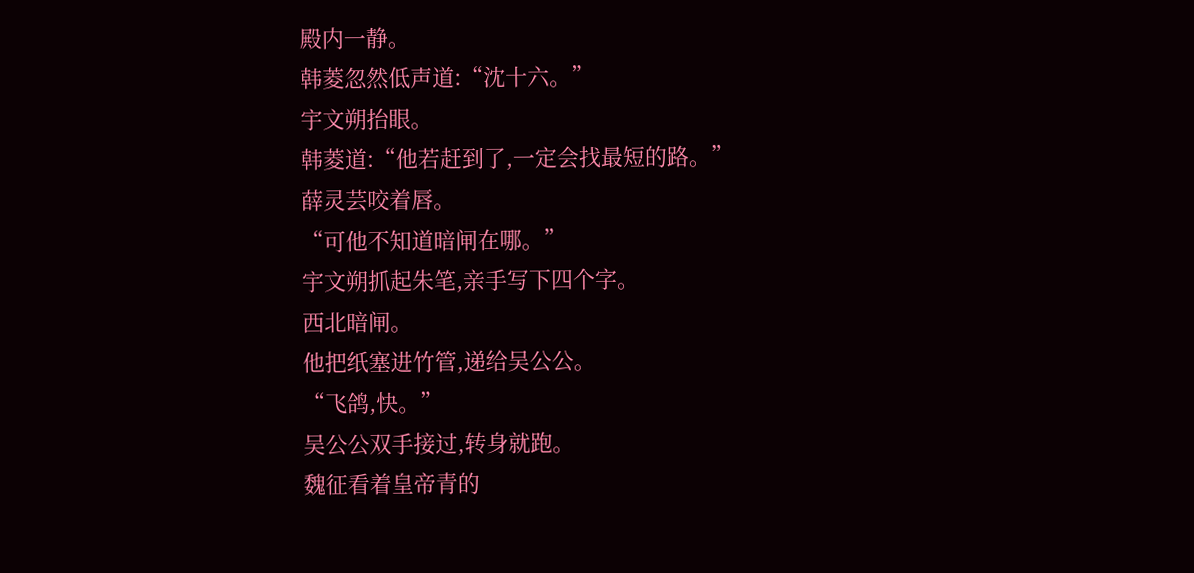殿内一静。
韩菱忽然低声道:“沈十六。”
宇文朔抬眼。
韩菱道:“他若赶到了,一定会找最短的路。”
薛灵芸咬着唇。
“可他不知道暗闸在哪。”
宇文朔抓起朱笔,亲手写下四个字。
西北暗闸。
他把纸塞进竹管,递给吴公公。
“飞鸽,快。”
吴公公双手接过,转身就跑。
魏征看着皇帝青的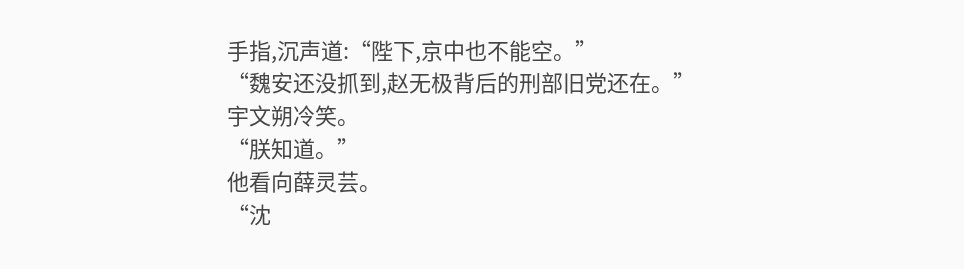手指,沉声道:“陛下,京中也不能空。”
“魏安还没抓到,赵无极背后的刑部旧党还在。”
宇文朔冷笑。
“朕知道。”
他看向薛灵芸。
“沈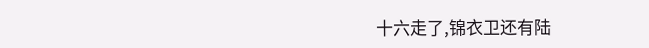十六走了,锦衣卫还有陆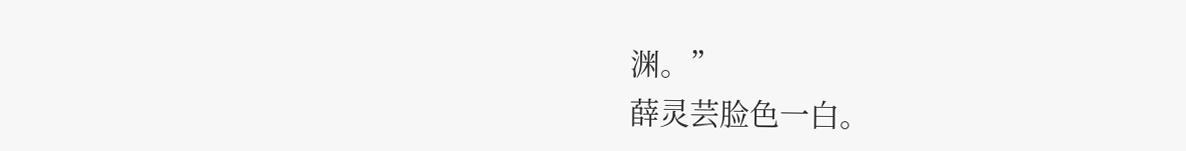渊。”
薛灵芸脸色一白。